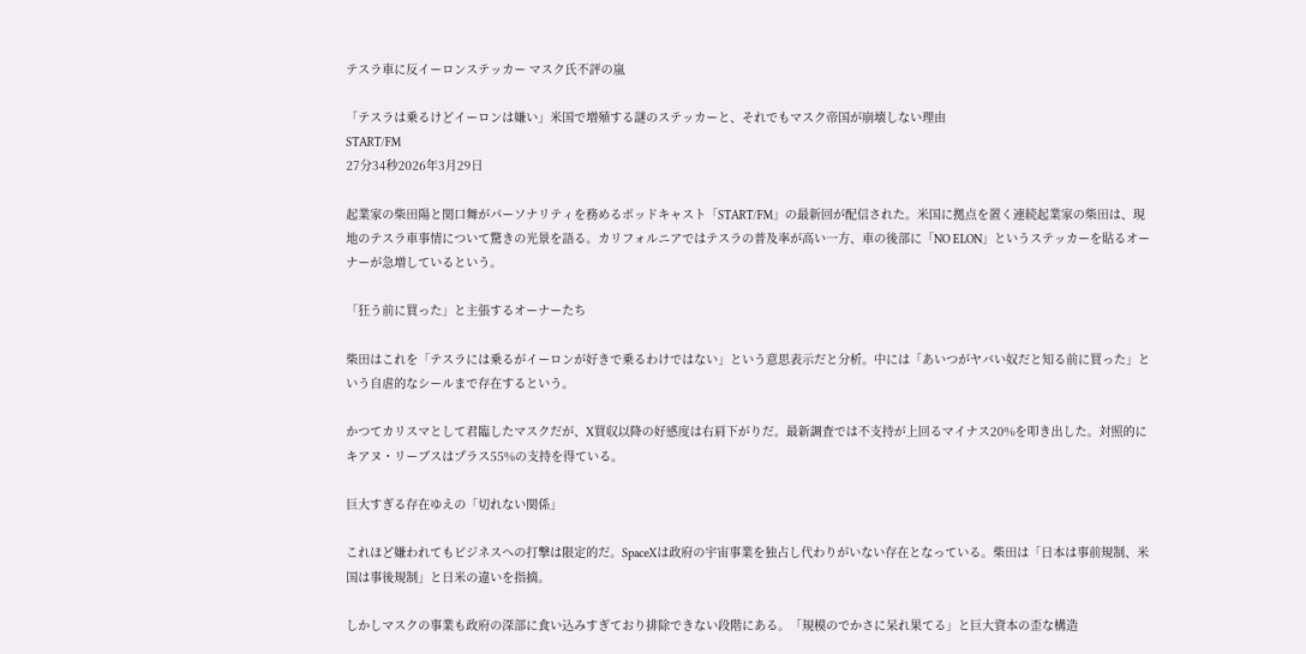テスラ車に反イーロンステッカー マスク氏不評の嵐

「テスラは乗るけどイーロンは嫌い」米国で増殖する謎のステッカーと、それでもマスク帝国が崩壊しない理由
START/FM
27分34秒2026年3月29日

起業家の柴田陽と関口舞がパーソナリティを務めるポッドキャスト「START/FM」の最新回が配信された。米国に拠点を置く連続起業家の柴田は、現地のテスラ車事情について驚きの光景を語る。カリフォルニアではテスラの普及率が高い一方、車の後部に「NO ELON」というステッカーを貼るオーナーが急増しているという。

「狂う前に買った」と主張するオーナーたち

柴田はこれを「テスラには乗るがイーロンが好きで乗るわけではない」という意思表示だと分析。中には「あいつがヤバい奴だと知る前に買った」という自虐的なシールまで存在するという。

かつてカリスマとして君臨したマスクだが、X買収以降の好感度は右肩下がりだ。最新調査では不支持が上回るマイナス20%を叩き出した。対照的にキアヌ・リーブスはプラス55%の支持を得ている。

巨大すぎる存在ゆえの「切れない関係」

これほど嫌われてもビジネスへの打撃は限定的だ。SpaceXは政府の宇宙事業を独占し代わりがいない存在となっている。柴田は「日本は事前規制、米国は事後規制」と日米の違いを指摘。

しかしマスクの事業も政府の深部に食い込みすぎており排除できない段階にある。「規模のでかさに呆れ果てる」と巨大資本の歪な構造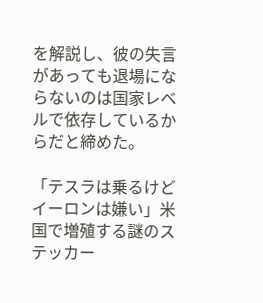を解説し、彼の失言があっても退場にならないのは国家レベルで依存しているからだと締めた。

「テスラは乗るけどイーロンは嫌い」米国で増殖する謎のステッカー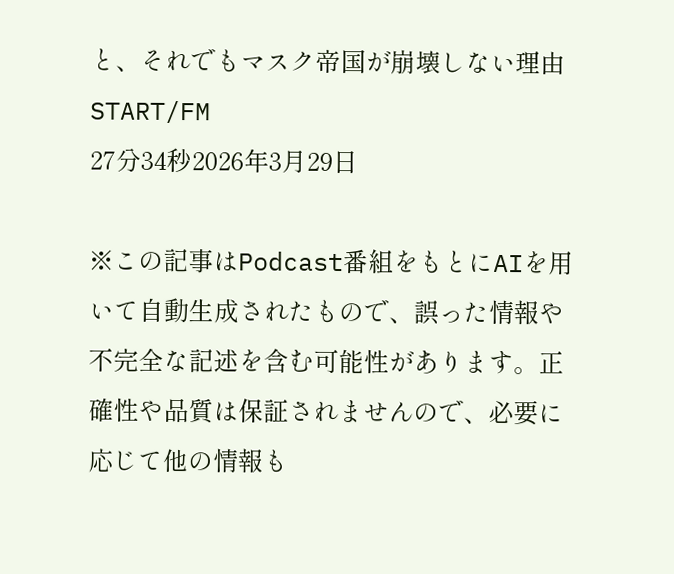と、それでもマスク帝国が崩壊しない理由
START/FM
27分34秒2026年3月29日

※この記事はPodcast番組をもとにAIを用いて自動生成されたもので、誤った情報や不完全な記述を含む可能性があります。正確性や品質は保証されませんので、必要に応じて他の情報も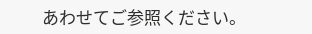あわせてご参照ください。